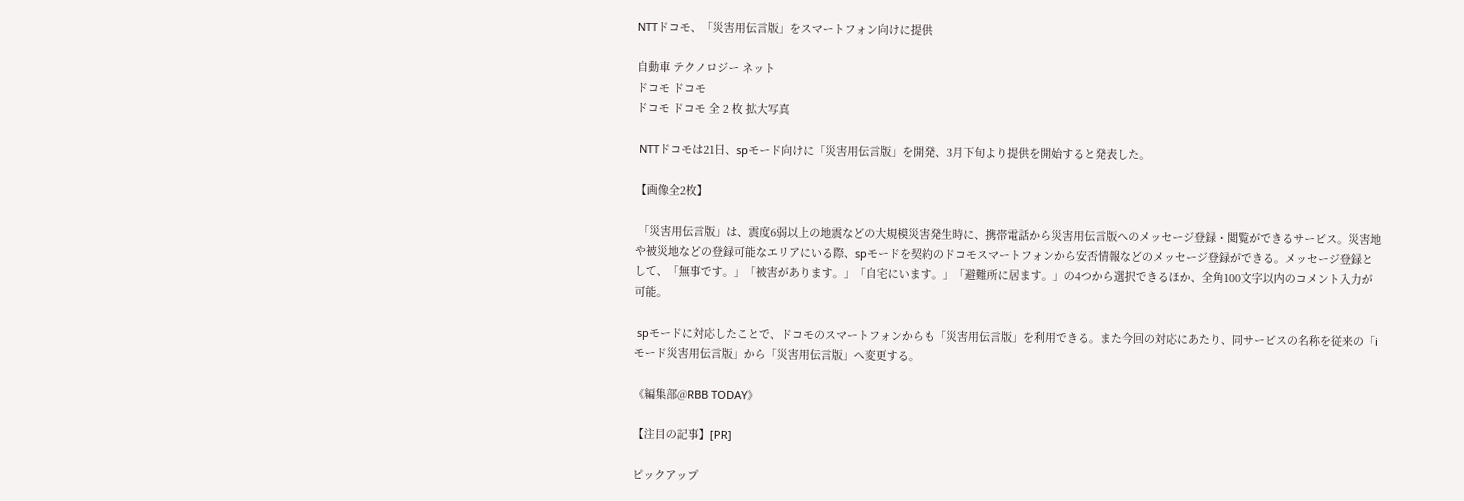NTTドコモ、「災害用伝言版」をスマートフォン向けに提供

自動車 テクノロジー ネット
ドコモ ドコモ
ドコモ ドコモ 全 2 枚 拡大写真

 NTTドコモは21日、spモード向けに「災害用伝言版」を開発、3月下旬より提供を開始すると発表した。

【画像全2枚】

 「災害用伝言版」は、震度6弱以上の地震などの大規模災害発生時に、携帯電話から災害用伝言版へのメッセージ登録・閲覧ができるサービス。災害地や被災地などの登録可能なエリアにいる際、spモードを契約のドコモスマートフォンから安否情報などのメッセージ登録ができる。メッセージ登録として、「無事です。」「被害があります。」「自宅にいます。」「避難所に居ます。」の4つから選択できるほか、全角100文字以内のコメント入力が可能。

 spモードに対応したことで、ドコモのスマートフォンからも「災害用伝言版」を利用できる。また今回の対応にあたり、同サービスの名称を従来の「iモード災害用伝言版」から「災害用伝言版」へ変更する。

《編集部@RBB TODAY》

【注目の記事】[PR]

ピックアップ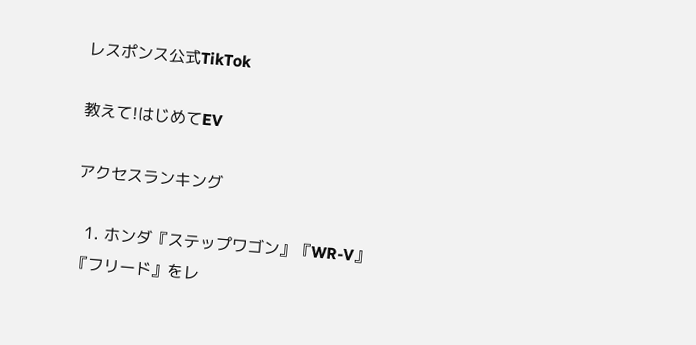レスポンス公式TikTok

教えて!はじめてEV

アクセスランキング

  1. ホンダ『ステップワゴン』『WR-V』『フリード』をレ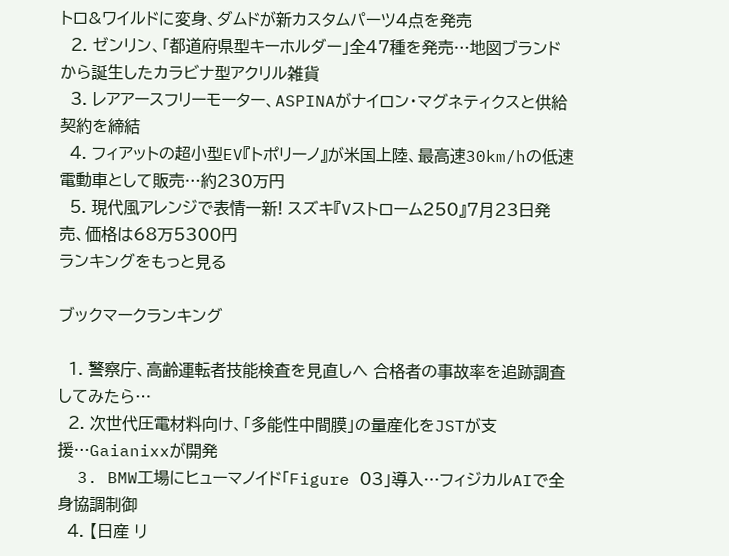トロ&ワイルドに変身、ダムドが新カスタムパーツ4点を発売
  2. ゼンリン、「都道府県型キーホルダー」全47種を発売…地図ブランドから誕生したカラビナ型アクリル雑貨
  3. レアアースフリーモーター、ASPINAがナイロン・マグネティクスと供給契約を締結
  4. フィアットの超小型EV『トポリーノ』が米国上陸、最高速30km/hの低速電動車として販売…約230万円
  5. 現代風アレンジで表情一新! スズキ『Vストローム250』7月23日発売、価格は68万5300円
ランキングをもっと見る

ブックマークランキング

  1. 警察庁、高齢運転者技能検査を見直しへ 合格者の事故率を追跡調査してみたら…
  2. 次世代圧電材料向け、「多能性中間膜」の量産化をJSTが支援…Gaianixxが開発
  3. BMW工場にヒューマノイド「Figure 03」導入…フィジカルAIで全身協調制御
  4. 【日産 リ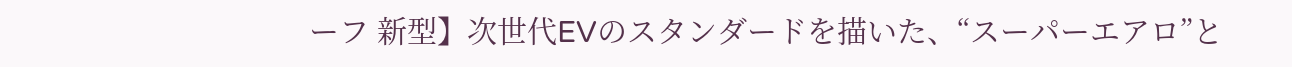ーフ 新型】次世代EVのスタンダードを描いた、“スーパーエアロ”と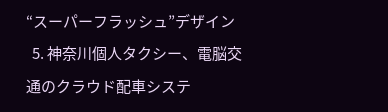“スーパーフラッシュ”デザイン
  5. 神奈川個人タクシー、電脳交通のクラウド配車システ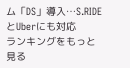ム「DS」導入…S.RIDEとUberにも対応
ランキングをもっと見る